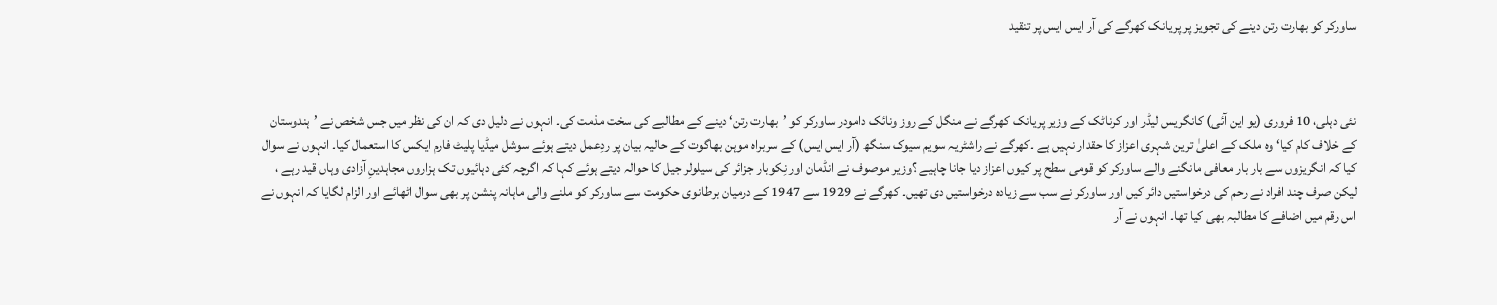ساورکر کو بھارت رتن دینے کی تجویز پر پریانک کھرگے کی آر ایس ایس پر تنقید



نئی دہلی، 10 فروری (یو این آئی) کانگریس لیڈر اور کرناٹک کے وزیر پریانک کھرگے نے منگل کے روز ونائک دامودر ساورکر کو ’بھارت رتن‘ دینے کے مطالبے کی سخت مذمت کی۔ انہوں نے دلیل دی کہ ان کی نظر میں جس شخص نے ’ہندوستان کے خلاف کام کیا‘ وہ ملک کے اعلیٰ ترین شہری اعزاز کا حقدار نہیں ہے ۔کھرگے نے راشٹریہ سویم سیوک سنگھ (آر ایس ایس) کے سربراہ موہن بھاگوت کے حالیہ بیان پر ردِعمل دیتے ہوئے سوشل میڈیا پلیٹ فارم ایکس کا استعمال کیا۔ انہوں نے سوال کیا کہ انگریزوں سے بار بار معافی مانگنے والے ساورکر کو قومی سطح پر کیوں اعزاز دیا جانا چاہیے ؟وزیر موصوف نے انڈمان اور نِکوبار جزائر کی سیلولر جیل کا حوالہ دیتے ہوئے کہا کہ اگرچہ کئی دہائیوں تک ہزاروں مجاہدینِ آزادی وہاں قید رہے ، لیکن صرف چند افراد نے رحم کی درخواستیں دائر کیں اور ساورکر نے سب سے زیادہ درخواستیں دی تھیں۔ کھرگے نے 1929 سے 1947 کے درمیان برطانوی حکومت سے ساورکر کو ملنے والی ماہانہ پنشن پر بھی سوال اٹھائے اور الزام لگایا کہ انہوں نے اس رقم میں اضافے کا مطالبہ بھی کیا تھا۔ انہوں نے آر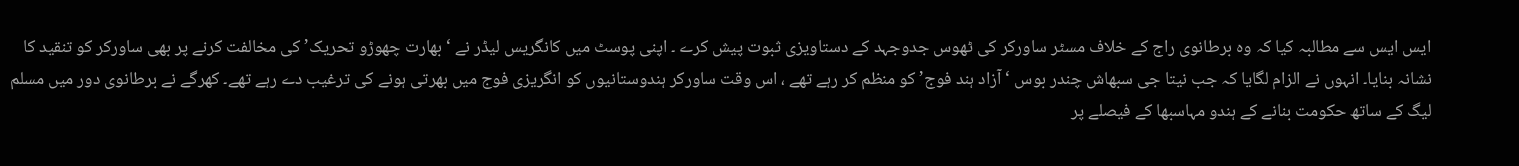ایس ایس سے مطالبہ کیا کہ وہ برطانوی راج کے خلاف مسٹر ساورکر کی ٹھوس جدوجہد کے دستاویزی ثبوت پیش کرے ۔ اپنی پوسٹ میں کانگریس لیڈر نے ‘بھارت چھوڑو تحریک’ کی مخالفت کرنے پر بھی ساورکر کو تنقید کا نشانہ بنایا۔ انہوں نے الزام لگایا کہ جب نیتا جی سبھاش چندر بوس ‘آزاد ہند فوج’ کو منظم کر رہے تھے ، اس وقت ساورکر ہندوستانیوں کو انگریزی فوج میں بھرتی ہونے کی ترغیب دے رہے تھے۔ کھرگے نے برطانوی دور میں مسلم لیگ کے ساتھ حکومت بنانے کے ہندو مہاسبھا کے فیصلے پر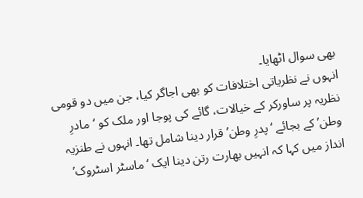بھی سوال اٹھایا۔
انہوں نے نظریاتی اختلافات کو بھی اجاگر کیا، جن میں دو قومی نظریہ پر ساورکر کے خیالات، گائے کی پوجا اور ملک کو ‘مادرِ وطن’ کے بجائے ‘پدرِ وطن’ قرار دینا شامل تھا۔ انہوں نے طنزیہ انداز میں کہا کہ انہیں بھارت رتن دینا ایک ‘ماسٹر اسٹروک’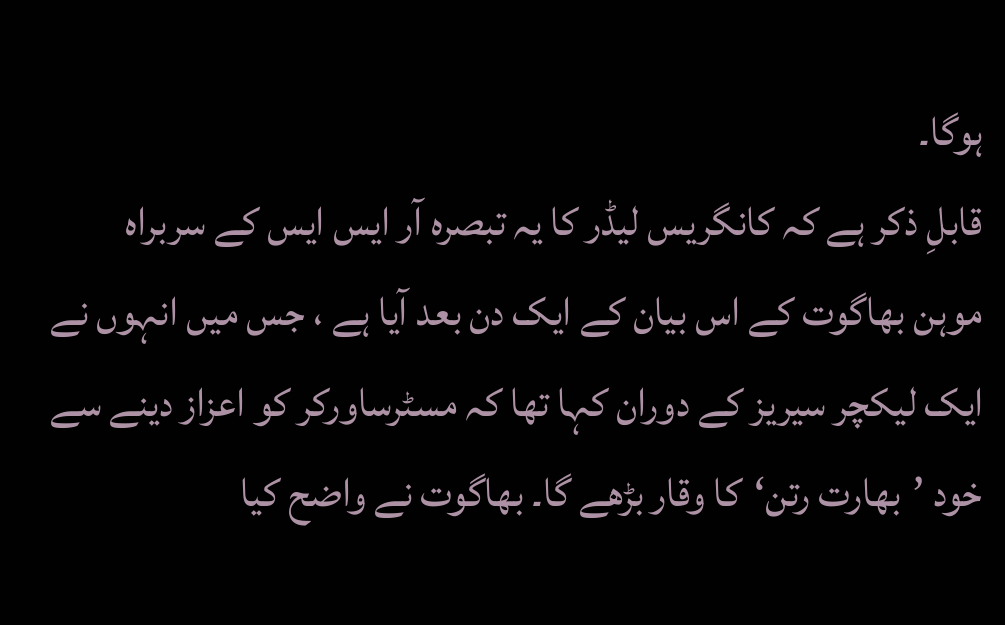ہوگا۔
قابلِ ذکر ہے کہ کانگریس لیڈر کا یہ تبصرہ آر ایس ایس کے سربراہ موہن بھاگوت کے اس بیان کے ایک دن بعد آیا ہے ، جس میں انہوں نے ایک لیکچر سیریز کے دوران کہا تھا کہ مسٹرساورکر کو اعزاز دینے سے خود ’بھارت رتن‘کا وقار بڑھے گا۔ بھاگوت نے واضح کیا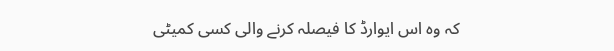کہ وہ اس ایوارڈ کا فیصلہ کرنے والی کسی کمیٹی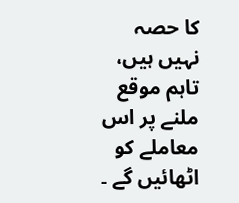کا حصہ نہیں ہیں، تاہم موقع ملنے پر اس معاملے کو اٹھائیں گے ۔